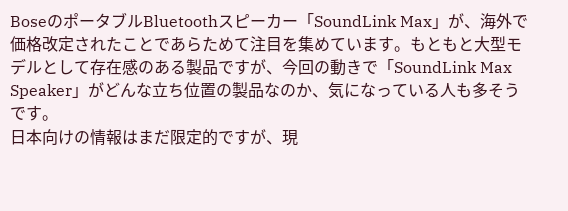BoseのポータブルBluetoothスピーカー「SoundLink Max」が、海外で価格改定されたことであらためて注目を集めています。もともと大型モデルとして存在感のある製品ですが、今回の動きで「SoundLink Max Speaker」がどんな立ち位置の製品なのか、気になっている人も多そうです。
日本向けの情報はまだ限定的ですが、現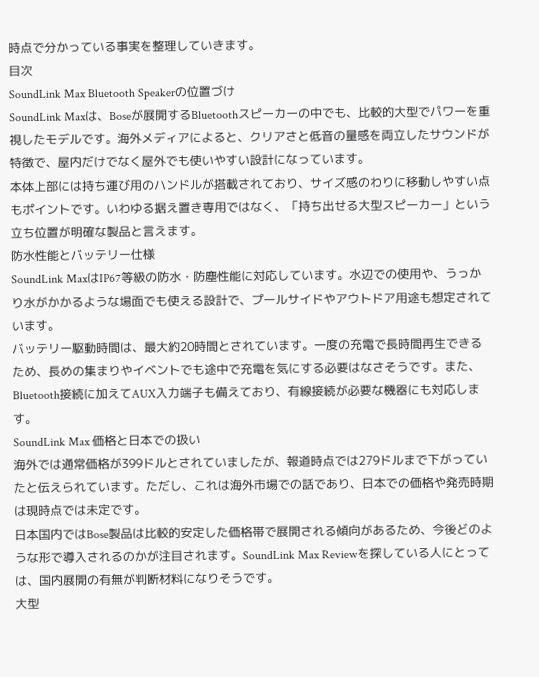時点で分かっている事実を整理していきます。
目次
SoundLink Max Bluetooth Speakerの位置づけ
SoundLink Maxは、Boseが展開するBluetoothスピーカーの中でも、比較的大型でパワーを重視したモデルです。海外メディアによると、クリアさと低音の量感を両立したサウンドが特徴で、屋内だけでなく屋外でも使いやすい設計になっています。
本体上部には持ち運び用のハンドルが搭載されており、サイズ感のわりに移動しやすい点もポイントです。いわゆる据え置き専用ではなく、「持ち出せる大型スピーカー」という立ち位置が明確な製品と言えます。
防水性能とバッテリー仕様
SoundLink MaxはIP67等級の防水・防塵性能に対応しています。水辺での使用や、うっかり水がかかるような場面でも使える設計で、プールサイドやアウトドア用途も想定されています。
バッテリー駆動時間は、最大約20時間とされています。一度の充電で長時間再生できるため、長めの集まりやイベントでも途中で充電を気にする必要はなさそうです。また、Bluetooth接続に加えてAUX入力端子も備えており、有線接続が必要な機器にも対応します。
SoundLink Max 価格と日本での扱い
海外では通常価格が399ドルとされていましたが、報道時点では279ドルまで下がっていたと伝えられています。ただし、これは海外市場での話であり、日本での価格や発売時期は現時点では未定です。
日本国内ではBose製品は比較的安定した価格帯で展開される傾向があるため、今後どのような形で導入されるのかが注目されます。SoundLink Max Reviewを探している人にとっては、国内展開の有無が判断材料になりそうです。
大型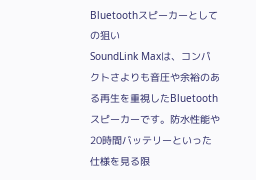Bluetoothスピーカーとしての狙い
SoundLink Maxは、コンパクトさよりも音圧や余裕のある再生を重視したBluetoothスピーカーです。防水性能や20時間バッテリーといった仕様を見る限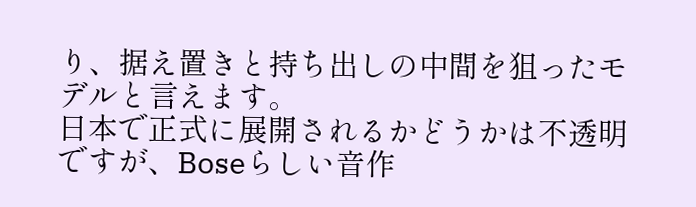り、据え置きと持ち出しの中間を狙ったモデルと言えます。
日本で正式に展開されるかどうかは不透明ですが、Boseらしい音作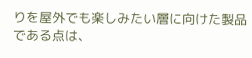りを屋外でも楽しみたい層に向けた製品である点は、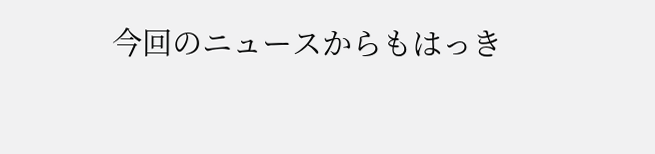今回のニュースからもはっき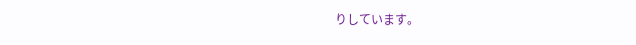りしています。